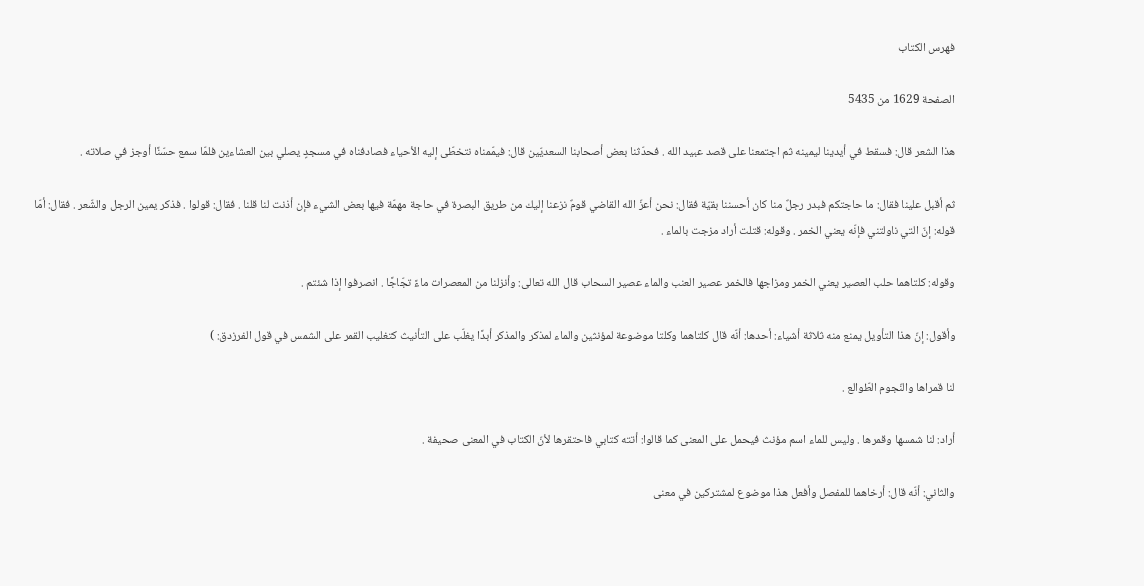فهرس الكتاب

الصفحة 1629 من 5435

هذا الشعر قال: فسقط في أيدينا ليمينه ثم اجتمعنا على قصد عبيد الله . فحدّثنا بعض أصحابنا السعديّين قال: فيمّمناه نتخطّى إليه الأحياء فصادفناه في مسجدٍ يصلي بين العشاءين فلمّا سمع حسّنًا أوجز في صلاته .

ثم أقبل علينا فقال: ما حاجتكم فبدر رجلٌ منا كان أحسننا بقيّة فقال: نحن أعزّ الله القاضي قومٌ نزعنا إليك من طريق البصرة في حاجة مهمّة فيها بعض الشيء فإن أذنت لنا قلنا . فقال: قولوا . فذكر يمين الرجل والشّعر . فقال: أمّا قوله: إنّ التي ناولتني فإنّه يعني الخمر . وقوله: قتلت أراد مزجت بالماء .

وقوله: كلتاهما حلب العصير يعني الخمر ومزاجها فالخمر عصير العنب والماء عصير السحاب قال الله تعالى: وأنزلنا من المعصرات ماءً تجّاجًا . انصرفوا إذا شئتم .

وأقول: إنّ هذا التأويل يمنع منه ثلاثة أشياء: أحدها: أنّه قال كلتاهما وكلتا موضوعة لمؤنثين والماء لمذكر والمذكر أبدًا يغلّب على التأنيث كتغليب القمر على الشمس في قول الفرزدق: )

لنا قمراها والنّجوم الطّوالع .

أراد: لنا شمسها وقمرها . وليس للماء اسم مؤنث فيحمل على المعنى كما قالوا: أتته كتابي فاحتقرها لأنّ الكتاب في المعنى صحيفة .

والثاني: أنّه قال: أرخاهما للمفصل وأفعل هذا موضوع لمشتركين في معنى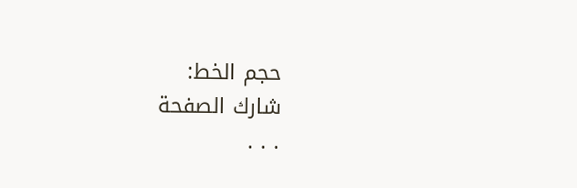حجم الخط:
شارك الصفحة
. . .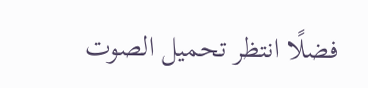فضلًا انتظر تحميل الصوت